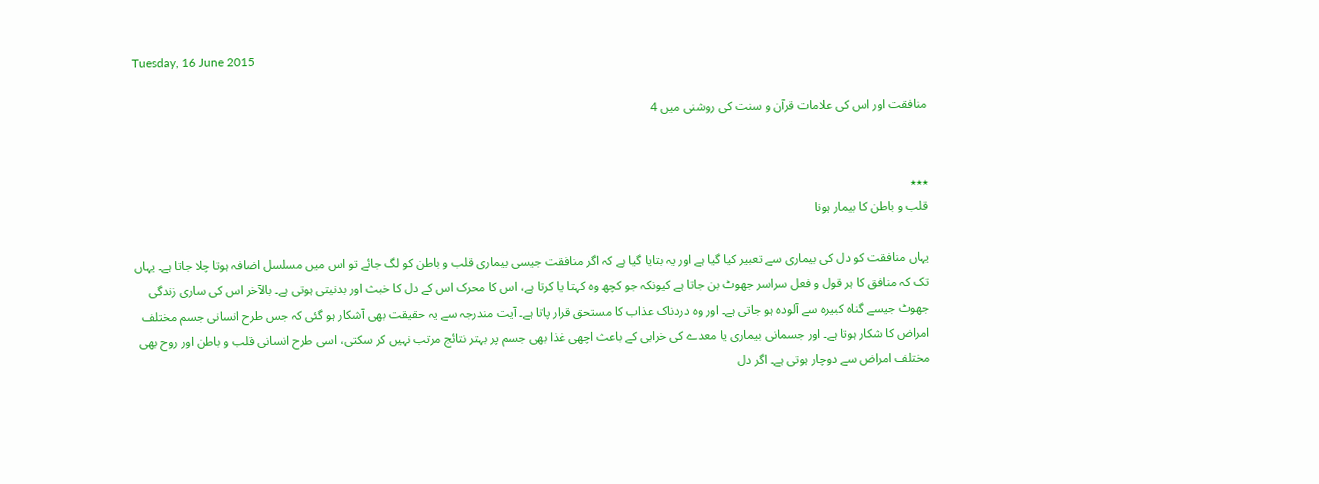Tuesday, 16 June 2015

منافقت اور اس کی علامات قرآن و سنت کی روشنی میں 4


٭٭٭
قلب و باطن کا بیمار ہونا

یہاں منافقت کو دل کی بیماری سے تعبیر کیا گیا ہے اور یہ بتایا گیا ہے کہ اگر منافقت جیسی بیماری قلب و باطن کو لگ جائے تو اس میں مسلسل اضافہ ہوتا چلا جاتا ہے۔ یہاں تک کہ منافق کا ہر قول و فعل سراسر جھوٹ بن جاتا ہے کیونکہ جو کچھ وہ کہتا یا کرتا ہے، اس کا محرک اس کے دل کا خبث اور بدنیتی ہوتی ہے۔ بالآخر اس کی ساری زندگی جھوٹ جیسے گناہ کبیرہ سے آلودہ ہو جاتی ہے۔ اور وہ دردناک عذاب کا مستحق قرار پاتا ہے۔ آیت مندرجہ سے یہ حقیقت بھی آشکار ہو گئی کہ جس طرح انسانی جسم مختلف امراض کا شکار ہوتا ہے۔ اور جسمانی بیماری یا معدے کی خرابی کے باعث اچھی غذا بھی جسم پر بہتر نتائج مرتب نہیں کر سکتی، اسی طرح انسانی قلب و باطن اور روح بھی مختلف امراض سے دوچار ہوتی ہے۔ اگر دل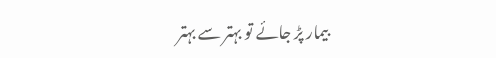بیمار پڑ جائے تو بہتر سے بہتر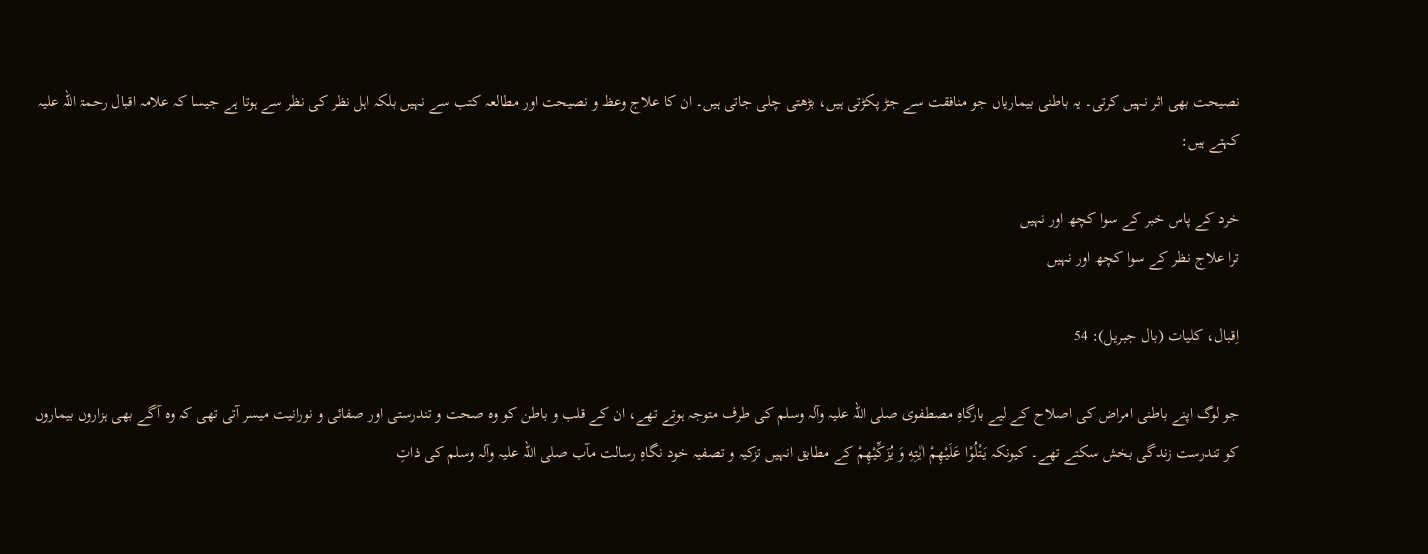نصیحت بھی اثر نہیں کرتی۔ یہ باطنی بیماریاں جو منافقت سے جڑ پکڑتی ہیں، بڑھتی چلی جاتی ہیں۔ ان کا علاج وعظ و نصیحت اور مطالعہ کتب سے نہیں بلکہ اہل نظر کی نظر سے ہوتا ہے جیسا کہ علامہ اقبال رحمۃ اللہ علیہ کہتے ہیں:

خرد کے پاس خبر کے سوا کچھ اور نہیں
ترا علاج نظر کے سوا کچھ اور نہیں

اِقبال، کلیات (بال جبریل): 54

جو لوگ اپنے باطنی امراض کی اصلاح کے لیے بارگاہِ مصطفوی صلی اللہ علیہ وآلہ وسلم کی طرف متوجہ ہوتے تھے، ان کے قلب و باطن کو وہ صحت و تندرستی اور صفائی و نورانیت میسر آتی تھی کہ وہ آگے بھی ہزاروں بیماروں کو تندرست زندگی بخش سکتے تھے۔ کیونکہ يَتْلُوْا عَلَيْهِمْ اٰيٰتِهِ وَ يُزَکِّيْهِمْ کے مطابق انہیں تزکیہ و تصفیہ خود نگاہِ رسالت مآب صلی اللہ علیہ وآلہ وسلم کی ذاتِ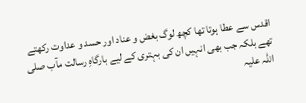اقدس سے عطا ہوتا تھا کچھ لوگ بغض و عناد اور حسد و عداوت رکھتے تھے بلکہ جب بھی انہیں ان کی بہتری کے لیے بارگاہِ رسالت مآب صلی اللہ علیہ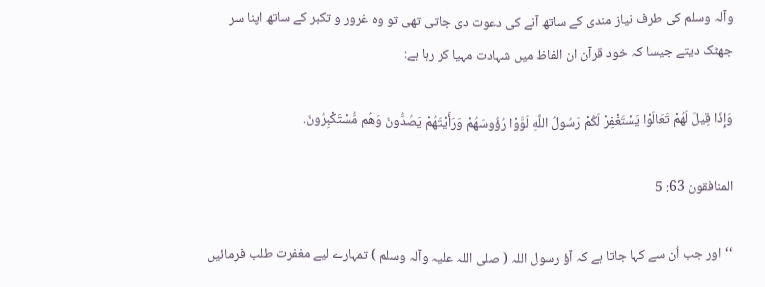وآلہ وسلم کی طرف نیاز مندی کے ساتھ آنے کی دعوت دی جاتی تھی تو وہ غرور و تکبر کے ساتھ اپنا سر جھٹک دیتے جیسا کہ خود قرآن ان الفاظ میں شہادت مہیا کر رہا ہے:

وَإِذَا قِيلَ لَهُمْ تَعَالَوْا يَسْتَغْفِرْ لَكُمْ رَسُولُ اللَّهِ لَوَّوْا رُؤُوسَهُمْ وَرَأَيْتَهُمْ يَصُدُّونَ وَهُم مُّسْتَكْبِرُونَ.

المنافقون 63: 5

‘‘اور جب اُن سے کہا جاتا ہے کہ آؤ رسول اللہ ( صلی اللہ علیہ وآلہ وسلم ) تمہارے لیے مغفرت طلب فرمائیں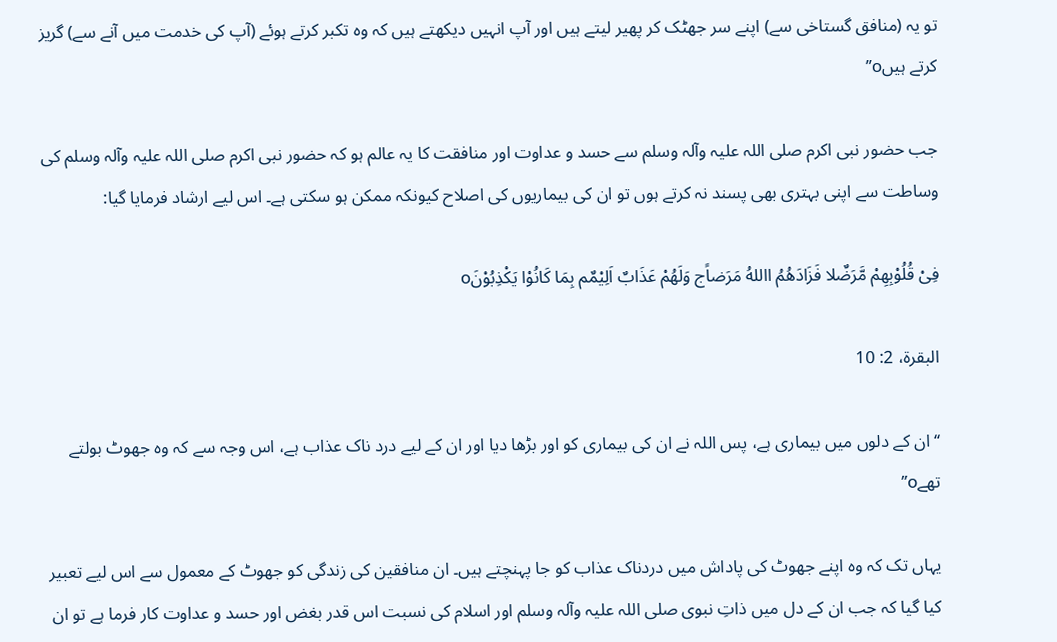تو یہ (منافق گستاخی سے) اپنے سر جھٹک کر پھیر لیتے ہیں اور آپ انہیں دیکھتے ہیں کہ وہ تکبر کرتے ہوئے (آپ کی خدمت میں آنے سے) گریز کرتے ہیںo’’

جب حضور نبی اکرم صلی اللہ علیہ وآلہ وسلم سے حسد و عداوت اور منافقت کا یہ عالم ہو کہ حضور نبی اکرم صلی اللہ علیہ وآلہ وسلم کی وساطت سے اپنی بہتری بھی پسند نہ کرتے ہوں تو ان کی بیماریوں کی اصلاح کیونکہ ممکن ہو سکتی ہے۔ اس لیے ارشاد فرمایا گیا:

فِیْ قُلُوْبِهِمْ مَّرَضٌلا فَزَادَهُمُ االلهُ مَرَضاًج وَلَهُمْ عَذَابٌ اَلِيْمٌم بِمَا کَانُوْا يَکْذِبُوْنَo

البقرة، 2: 10

‘‘ان کے دلوں میں بیماری ہے، پس اللہ نے ان کی بیماری کو اور بڑھا دیا اور ان کے لیے درد ناک عذاب ہے، اس وجہ سے کہ وہ جھوٹ بولتے تھےo’’

یہاں تک کہ وہ اپنے جھوٹ کی پاداش میں دردناک عذاب کو جا پہنچتے ہیں۔ ان منافقین کی زندگی کو جھوٹ کے معمول سے اس لیے تعبیر کیا گیا کہ جب ان کے دل میں ذاتِ نبوی صلی اللہ علیہ وآلہ وسلم اور اسلام کی نسبت اس قدر بغض اور حسد و عداوت کار فرما ہے تو ان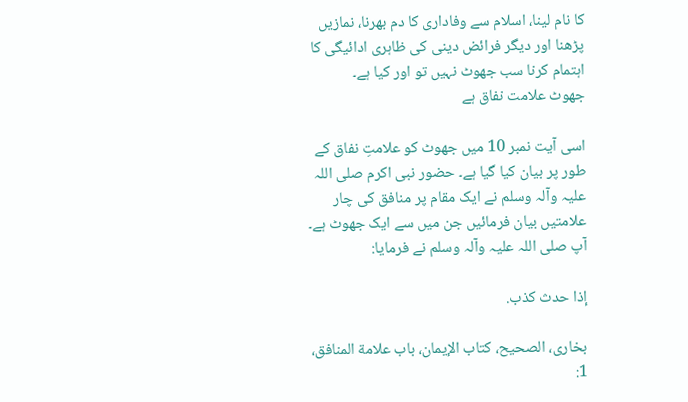کا نام لینا، اسلام سے وفاداری کا دم بھرنا، نمازیں پڑھنا اور دیگر فرائض دینی کی ظاہری ادائیگی کا اہتمام کرنا سب جھوٹ نہیں تو اور کیا ہے۔
جھوٹ علامت نفاق ہے

اسی آیت نمبر 10 میں جھوٹ کو علامتِ نفاق کے طور پر بیان کیا گیا ہے۔ حضور نبی اکرم صلی اللہ علیہ وآلہ وسلم نے ایک مقام پر منافق کی چار علامتیں بیان فرمائیں جن میں سے ایک جھوٹ ہے۔ آپ صلی اللہ علیہ وآلہ وسلم نے فرمایا:

إذا حدث کذب.

بخاری، الصحيح، کتاب الإيمان، باب علامة المنافق، 1: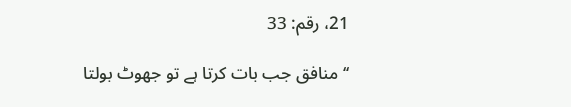21، رقم: 33

‘‘منافق جب بات کرتا ہے تو جھوٹ بولتا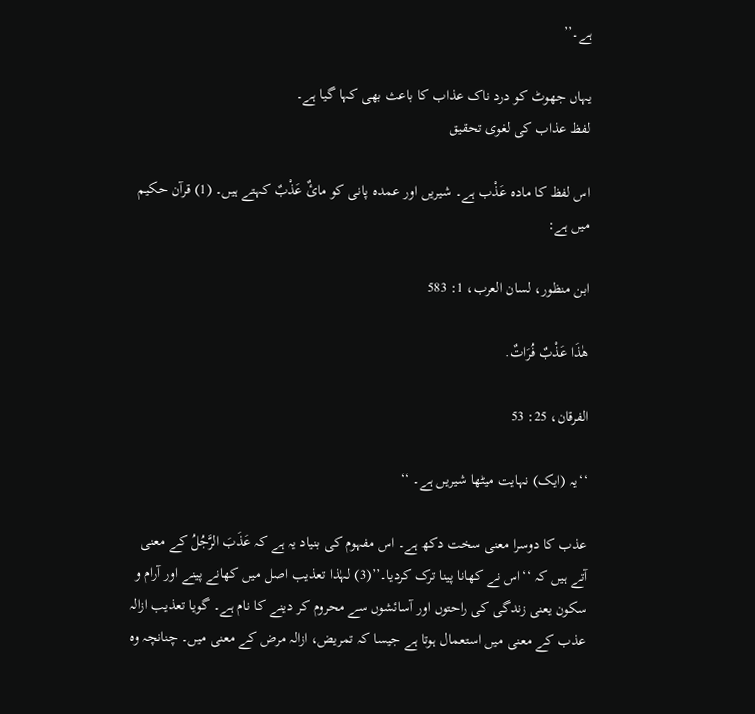ہے۔’’

یہاں جھوٹ کو درد ناک عذاب کا باعث بھی کہا گیا ہے۔
لفظ عذاب کی لغوی تحقیق

اس لفظ کا مادہ عَذْب ہے۔ شیریں اور عمدہ پانی کو مائٌ عَذْبٌ کہتے ہیں۔ (1) قرآن حکیم میں ہے:

ابن منظور، لسان العرب، 1: 583

هٰذَا عَذْبٌ فُرَاتٌ.

الفرقان، 25: 53

‘‘یہ (ایک) نہایت میٹھا شیریں ہے۔ ‘‘

عذب کا دوسرا معنی سخت دکھ ہے۔ اس مفہوم کی بنیاد یہ ہے کہ عَذَبَ الرَّجُلُ کے معنی آتے ہیں کہ ‘‘اس نے کھانا پینا ترک کردیا۔’’(3) لہٰذا تعذیب اصل میں کھانے پینے اور آرام و سکون یعنی زندگی کی راحتوں اور آسائشوں سے محروم کر دینے کا نام ہے۔ گویا تعذیب ازالہ عذب کے معنی میں استعمال ہوتا ہے جیسا کہ تمریض، ازالہ مرض کے معنی میں۔ چنانچہ وہ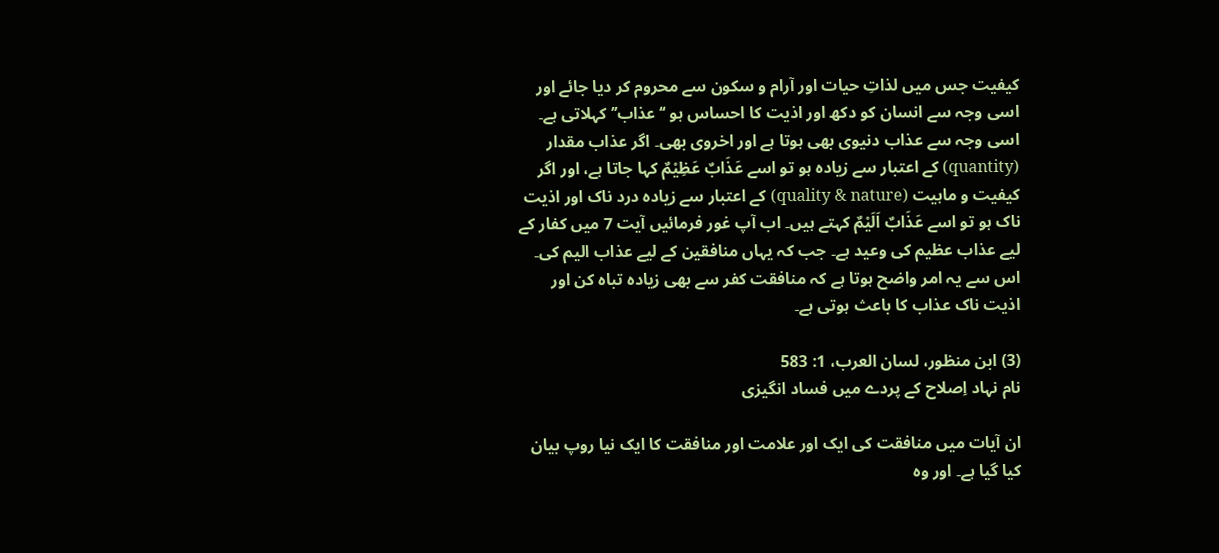کیفیت جس میں لذاتِ حیات اور آرام و سکون سے محروم کر دیا جائے اور اسی وجہ سے انسان کو دکھ اور اذیت کا احساس ہو ‘‘عذاب’’ کہلاتی ہے۔ اسی وجہ سے عذاب دنیوی بھی ہوتا ہے اور اخروی بھی۔ اگر عذاب مقدار (quantity) کے اعتبار سے زیادہ ہو تو اسے عَذَابٌ عَظِيْمٌ کہا جاتا ہے، اور اگر کیفیت و ماہیت (quality & nature) کے اعتبار سے زیادہ درد ناک اور اذیت ناک ہو تو اسے عَذَابٌ اَلَيْمٌ کہتے ہیں۔ اب آپ غور فرمائیں آیت 7 میں کفار کے لیے عذاب عظیم کی وعید ہے۔ جب کہ یہاں منافقین کے لیے عذاب الیم کی۔ اس سے یہ امر واضح ہوتا ہے کہ منافقت کفر سے بھی زیادہ تباہ کن اور اذیت ناک عذاب کا باعث ہوتی ہے۔

(3) ابن منظور، لسان العرب، 1: 583
نام نہاد اِصلاح کے پردے میں فساد انگیزی

ان آیات میں منافقت کی ایک اور علامت اور منافقت کا ایک نیا روپ بیان کیا گیا ہے۔ اور وہ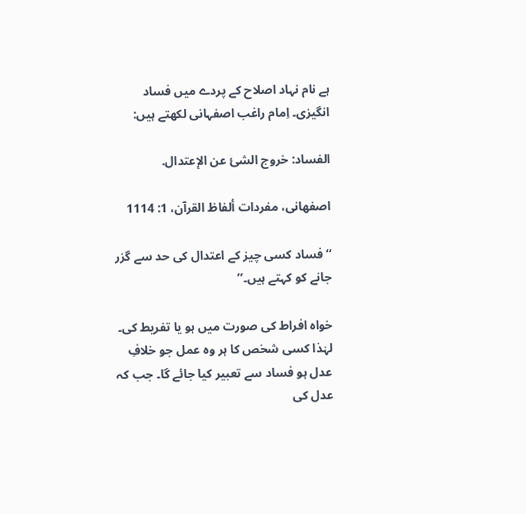ہے نام نہاد اصلاح کے پردے میں فساد انگیزی۔ اِمام راغب اصفہانی لکھتے ہیں:

الفساد: خروج الشئ عن الإعتدال.

اصفهانی، مفردات ألفاظ القرآن، 1: 1114

‘‘فساد کسی چیز کے اعتدال کی حد سے گزر جانے کو کہتے ہیں۔’’

خواہ افراط کی صورت میں ہو یا تفریط کی۔ لہٰذا کسی شخص کا ہر وہ عمل جو خلافِ عدل ہو فساد سے تعبیر کیا جائے گا۔ جب کہ عدل کی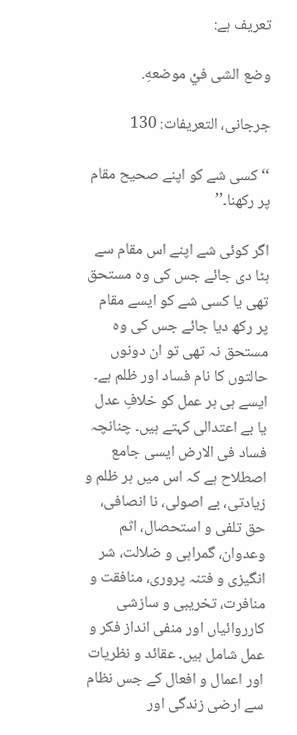تعریف ہے:

وضع الشی فيْ موضعهِ.

جرجانی، التعريفات: 130

‘‘کسی شے کو اپنے صحیح مقام پر رکھنا۔’’

اگر کوئی شے اپنے اس مقام سے ہٹا دی جائے جس کی وہ مستحق تھی یا کسی شے کو ایسے مقام پر رکھ دیا جائے جس کی وہ مستحق نہ تھی تو ان دونوں حالتوں کا نام فساد اور ظلم ہے۔ ایسے ہی ہر عمل کو خلافِ عدل یا بے اعتدالی کہتے ہیں۔ چنانچہ فساد فی الارض ایسی جامع اصطلاح ہے کہ اس میں ہر ظلم و زیادتی، بے اصولی، نا انصافی، حق تلفی و استحصال، اثم وعدوان، گمراہی و ضلالت، شر انگیزی و فتنہ پروری، منافقت و منافرت، تخریبی و سازشی کارروائیاں اور منفی انداز فکر و عمل شامل ہیں۔ عقائد و نظریات اور اعمال و افعال کے جس نظام سے ارضی زندگی اور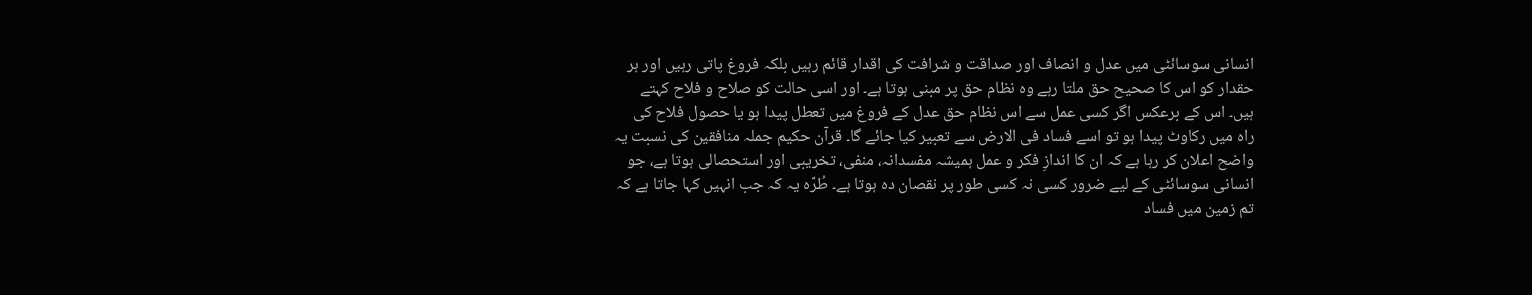انسانی سوسائٹی میں عدل و انصاف اور صداقت و شرافت کی اقدار قائم رہیں بلکہ فروغ پاتی رہیں اور ہر حقدار کو اس کا صحیح حق ملتا رہے وہ نظام حق پر مبنی ہوتا ہے۔ اور اسی حالت کو صلاح و فلاح کہتے ہیں۔ اس کے برعکس اگر کسی عمل سے اس نظام حق عدل کے فروغ میں تعطل پیدا ہو یا حصول فلاح کی راہ میں رکاوٹ پیدا ہو تو اسے فساد فی الارض سے تعبیر کیا جائے گا۔ قرآن حکیم جملہ منافقین کی نسبت یہ واضح اعلان کر رہا ہے کہ ان کا اندازِ فکر و عمل ہمیشہ مفسدانہ، منفی، تخریبی اور استحصالی ہوتا ہے، جو انسانی سوسائٹی کے لیے ضرور کسی نہ کسی طور پر نقصان دہ ہوتا ہے۔ طُرّہ یہ کہ جب انہیں کہا جاتا ہے کہ تم زمین میں فساد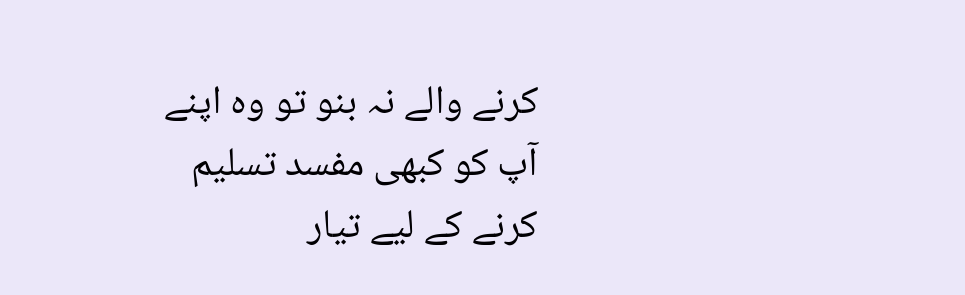کرنے والے نہ بنو تو وہ اپنے آپ کو کبھی مفسد تسلیم کرنے کے لیے تیار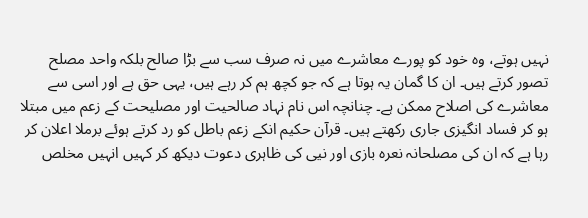نہیں ہوتے، وہ خود کو پورے معاشرے میں نہ صرف سب سے بڑا صالح بلکہ واحد مصلح تصور کرتے ہیں۔ ان کا گمان یہ ہوتا ہے کہ جو کچھ ہم کر رہے ہیں، یہی حق ہے اور اسی سے معاشرے کی اصلاح ممکن ہے۔ چنانچہ اس نام نہاد صالحیت اور مصلیحت کے زعم میں مبتلا ہو کر فساد انگیزی جاری رکھتے ہیں۔ قرآن حکیم انکے زعم باطل کو رد کرتے ہوئے برملا اعلان کر رہا ہے کہ ان کی مصلحانہ نعرہ بازی اور نیی کی ظاہری دعوت دیکھ کر کہیں انہیں مخلص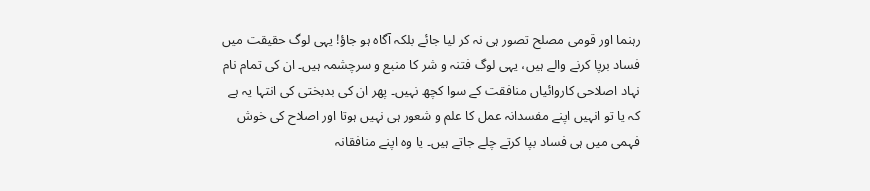رہنما اور قومی مصلح تصور ہی نہ کر لیا جائے بلکہ آگاہ ہو جاؤ! یہی لوگ حقیقت میں فساد برپا کرنے والے ہیں، یہی لوگ فتنہ و شر کا منبع و سرچشمہ ہیں۔ ان کی تمام نام نہاد اصلاحی کاروائیاں منافقت کے سوا کچھ نہیں۔ پھر ان کی بدبختی کی انتہا یہ ہے کہ یا تو انہیں اپنے مفسدانہ عمل کا علم و شعور ہی نہیں ہوتا اور اصلاح کی خوش فہمی میں ہی فساد بپا کرتے چلے جاتے ہیں۔ یا وہ اپنے منافقانہ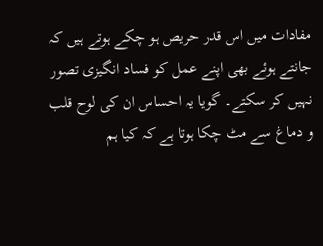مفادات میں اس قدر حریص ہو چکے ہوتے ہیں کہ جانتے ہوئے بھی اپنے عمل کو فساد انگیزی تصور نہیں کر سکتے۔ گویا یہ احساس ان کی لوح قلب و دماغ سے مٹ چکا ہوتا ہے کہ کیا ہم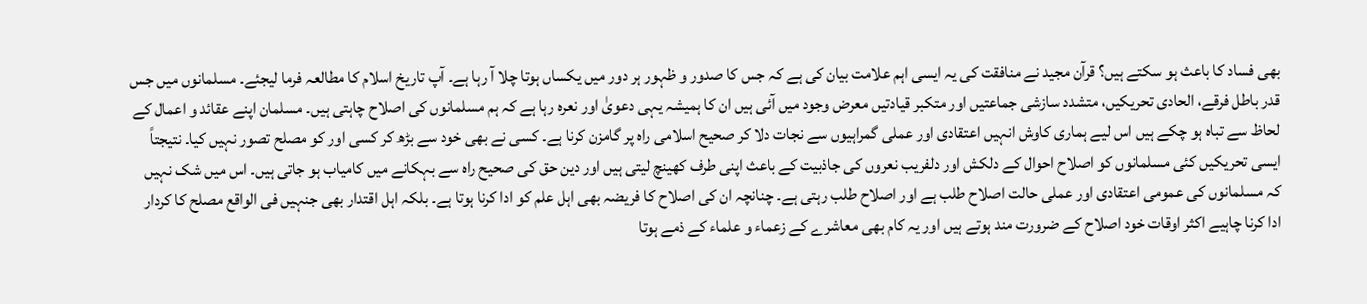بھی فساد کا باعث ہو سکتے ہیں؟ قرآن مجید نے منافقت کی یہ ایسی اہم علامت بیان کی ہے کہ جس کا صدور و ظہور ہر دور میں یکساں ہوتا چلا آ رہا ہے۔ آپ تاریخ اسلام کا مطالعہ فرما لیجئے۔ مسلمانوں میں جس قدر باطل فرقے، الحادی تحریکیں، متشدد سازشی جماعتیں اور متکبر قیادتیں معرض وجود میں آئی ہیں ان کا ہمیشہ یہی دعویٰ اور نعرہ رہا ہے کہ ہم مسلمانوں کی اصلاح چاہتی ہیں۔ مسلمان اپنے عقائد و اعمال کے لحاظ سے تباہ ہو چکے ہیں اس لیے ہماری کاوش انہیں اعتقادی اور عملی گمراہیوں سے نجات دلا کر صحیح اسلامی راہ پر گامزن کرنا ہے۔ کسی نے بھی خود سے بڑھ کر کسی اور کو مصلح تصور نہیں کیا۔ نتیجتاً ایسی تحریکیں کئی مسلمانوں کو اصلاح احوال کے دلکش اور دلفریب نعروں کی جاذبیت کے باعث اپنی طرف کھینچ لیتی ہیں اور دین حق کی صحیح راہ سے بہکانے میں کامیاب ہو جاتی ہیں۔ اس میں شک نہیں کہ مسلمانوں کی عمومی اعتقادی اور عملی حالت اصلاح طلب ہے اور اصلاح طلب رہتی ہے۔ چنانچہ ان کی اصلاح کا فریضہ بھی اہل علم کو ادا کرنا ہوتا ہے۔ بلکہ اہل اقتدار بھی جنہیں فی الواقع مصلح کا کردار ادا کرنا چاہیے اکثر اوقات خود اصلاح کے ضرورت مند ہوتے ہیں اور یہ کام بھی معاشرے کے زعماء و علماء کے ذمے ہوتا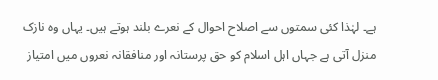ہے۔ لہٰذا کئی سمتوں سے اصلاح احوال کے نعرے بلند ہوتے ہیں۔ یہاں وہ نازک منزل آتی ہے جہاں اہل اسلام کو حق پرستانہ اور منافقانہ نعروں میں امتیاز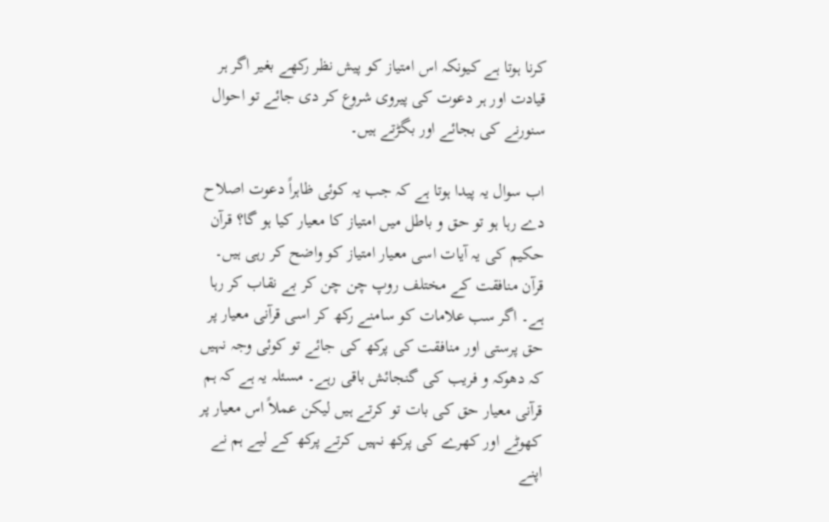کرنا ہوتا ہے کیونکہ اس امتیاز کو پیش نظر رکھے بغیر اگر ہر قیادت اور ہر دعوت کی پیروی شروع کر دی جائے تو احوال سنورنے کی بجائے اور بگڑتے ہیں۔

اب سوال یہ پیدا ہوتا ہے کہ جب یہ کوئی ظاہراً دعوت اصلاح دے رہا ہو تو حق و باطل میں امتیاز کا معیار کیا ہو گا؟ قرآن حکیم کی یہ آیات اسی معیار امتیاز کو واضح کر رہی ہیں۔ قرآن منافقت کے مختلف روپ چن چن کر بے نقاب کر رہا ہے۔ اگر سب علامات کو سامنے رکھ کر اسی قرآنی معیار پر حق پرستی اور منافقت کی پرکھ کی جائے تو کوئی وجہ نہیں کہ دھوکہ و فریب کی گنجائش باقی رہے۔ مسئلہ یہ ہے کہ ہم قرآنی معیار حق کی بات تو کرتے ہیں لیکن عملاً اس معیار پر کھوٹے اور کھرے کی پرکھ نہیں کرتے پرکھ کے لیے ہم نے اپنے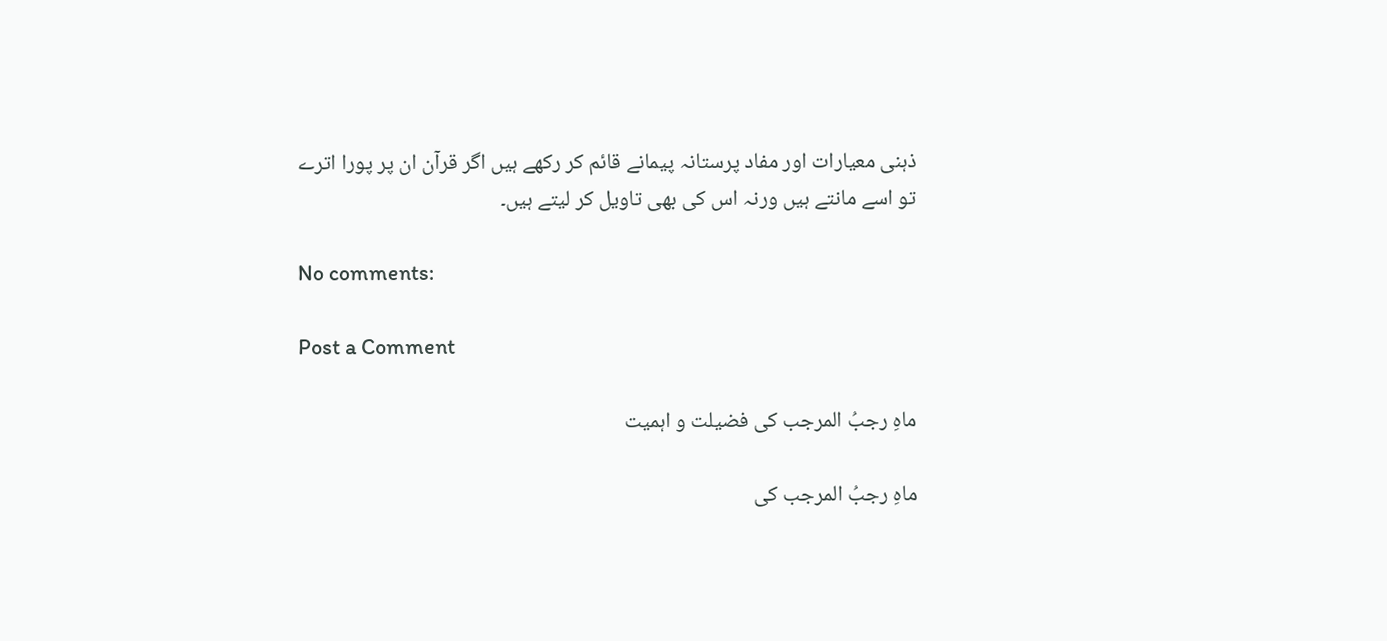ذہنی معیارات اور مفاد پرستانہ پیمانے قائم کر رکھے ہیں اگر قرآن ان پر پورا اترے تو اسے مانتے ہیں ورنہ اس کی بھی تاویل کر لیتے ہیں۔

No comments:

Post a Comment

ماہِ رجبُ المرجب کی فضیلت و اہمیت

ماہِ رجبُ المرجب کی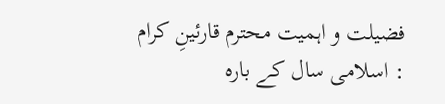فضیلت و اہمیت محترم قارئینِ کرام : اسلامی سال کے بارہ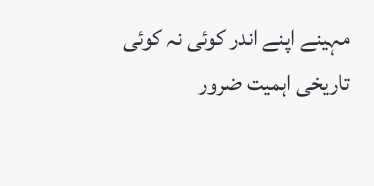مہینے اپنے اندر کوئی نہ کوئی تاریخی اہمیت ضرور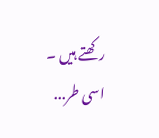رکھتے ہیں ۔ اسی طر...